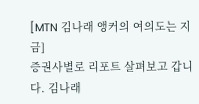[MTN 김나래 앵커의 여의도는 지금]
증권사별로 리포트 살펴보고 갑니다. 김나래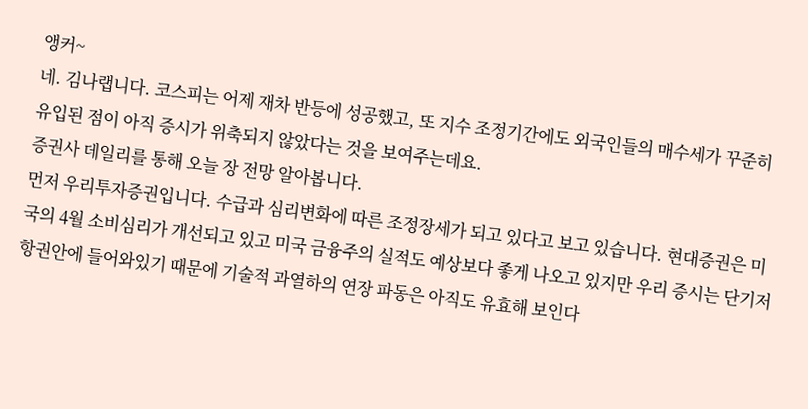앵커~
네. 김나랩니다. 코스피는 어제 재차 반등에 성공했고, 또 지수 조정기간에도 외국인들의 매수세가 꾸준히 유입된 점이 아직 증시가 위축되지 않았다는 것을 보여주는데요.
증권사 데일리를 통해 오늘 장 전망 알아봅니다.
먼저 우리투자증권입니다. 수급과 심리변화에 따른 조정장세가 되고 있다고 보고 있습니다. 현대증권은 미국의 4월 소비심리가 개선되고 있고 미국 금융주의 실적도 예상보다 좋게 나오고 있지만 우리 증시는 단기저항권안에 들어와있기 때문에 기술적 과열하의 연장 파동은 아직도 유효해 보인다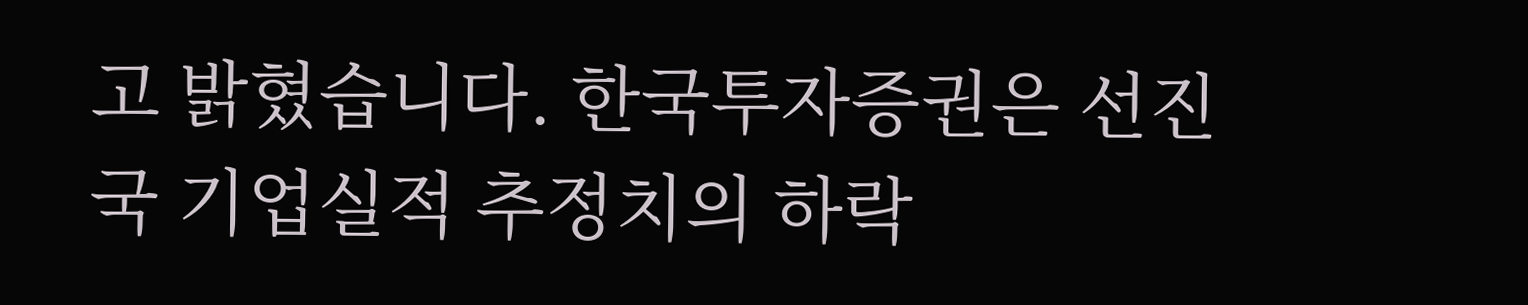고 밝혔습니다. 한국투자증권은 선진국 기업실적 추정치의 하락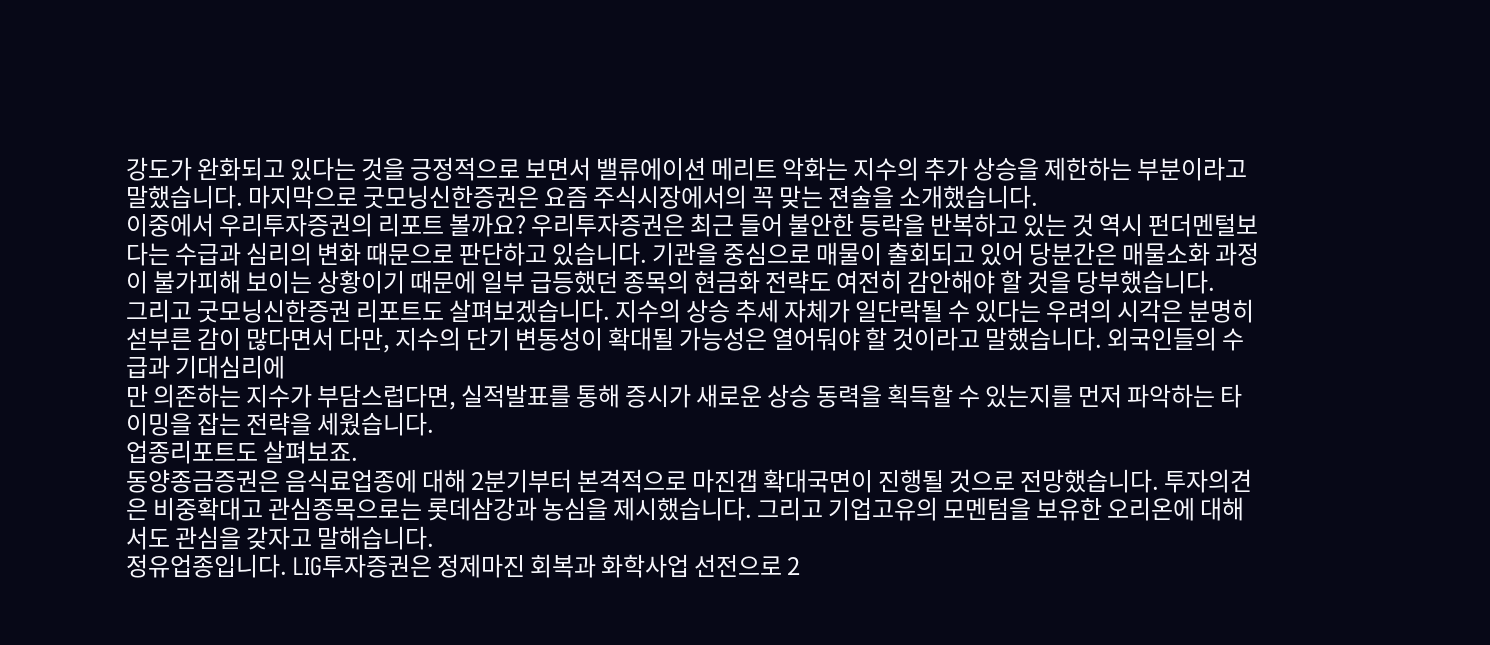강도가 완화되고 있다는 것을 긍정적으로 보면서 밸류에이션 메리트 악화는 지수의 추가 상승을 제한하는 부분이라고 말했습니다. 마지막으로 굿모닝신한증권은 요즘 주식시장에서의 꼭 맞는 젼술을 소개했습니다.
이중에서 우리투자증권의 리포트 볼까요? 우리투자증권은 최근 들어 불안한 등락을 반복하고 있는 것 역시 펀더멘털보다는 수급과 심리의 변화 때문으로 판단하고 있습니다. 기관을 중심으로 매물이 출회되고 있어 당분간은 매물소화 과정이 불가피해 보이는 상황이기 때문에 일부 급등했던 종목의 현금화 전략도 여전히 감안해야 할 것을 당부했습니다.
그리고 굿모닝신한증권 리포트도 살펴보겠습니다. 지수의 상승 추세 자체가 일단락될 수 있다는 우려의 시각은 분명히 섣부른 감이 많다면서 다만, 지수의 단기 변동성이 확대될 가능성은 열어둬야 할 것이라고 말했습니다. 외국인들의 수급과 기대심리에
만 의존하는 지수가 부담스럽다면, 실적발표를 통해 증시가 새로운 상승 동력을 획득할 수 있는지를 먼저 파악하는 타이밍을 잡는 전략을 세웠습니다.
업종리포트도 살펴보죠.
동양종금증권은 음식료업종에 대해 2분기부터 본격적으로 마진갭 확대국면이 진행될 것으로 전망했습니다. 투자의견은 비중확대고 관심종목으로는 롯데삼강과 농심을 제시했습니다. 그리고 기업고유의 모멘텀을 보유한 오리온에 대해서도 관심을 갖자고 말해습니다.
정유업종입니다. LIG투자증권은 정제마진 회복과 화학사업 선전으로 2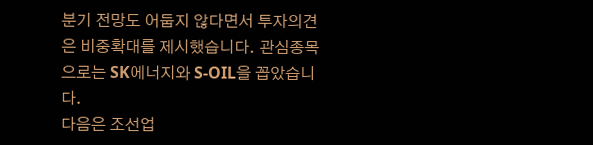분기 전망도 어둡지 않다면서 투자의견은 비중확대를 제시했습니다. 관심종목으로는 SK에너지와 S-OIL을 꼽았습니다.
다음은 조선업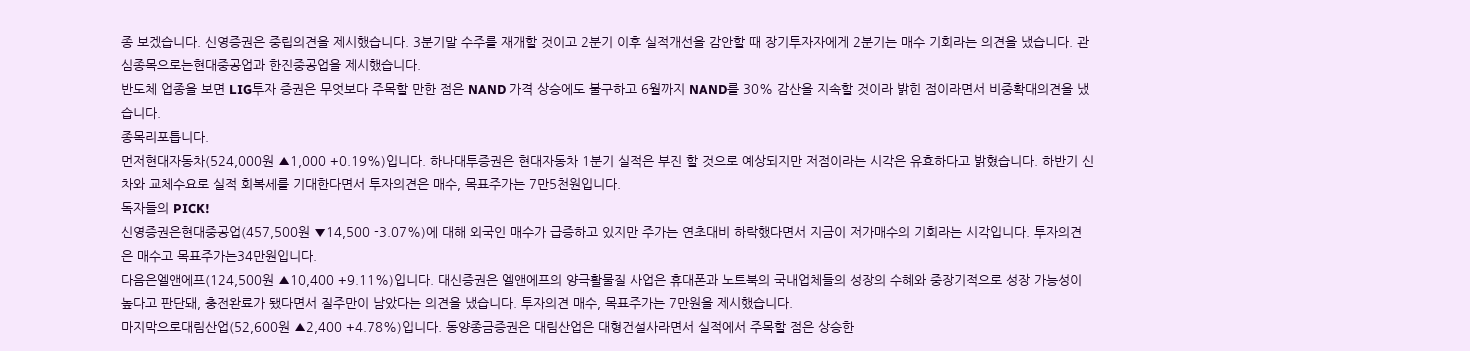종 보겠습니다. 신영증권은 중립의견을 제시했습니다. 3분기말 수주를 재개할 것이고 2분기 이후 실적개선을 감안할 때 장기투자자에게 2분기는 매수 기회라는 의견을 냈습니다. 관심종목으로는현대중공업과 한진중공업을 제시했습니다.
반도체 업종을 보면 LIG투자 증권은 무엇보다 주목할 만한 점은 NAND 가격 상승에도 불구하고 6월까지 NAND를 30% 감산을 지속할 것이라 밝힌 점이라면서 비중확대의견을 냈습니다.
종목리포틉니다.
먼저현대자동차(524,000원 ▲1,000 +0.19%)입니다. 하나대투증권은 현대자동차 1분기 실적은 부진 할 것으로 예상되지만 저점이라는 시각은 유효하다고 밝혔습니다. 하반기 신차와 교체수요로 실적 회복세를 기대한다면서 투자의견은 매수, 목표주가는 7만5천원입니다.
독자들의 PICK!
신영증권은현대중공업(457,500원 ▼14,500 -3.07%)에 대해 외국인 매수가 급증하고 있지만 주가는 연초대비 하락했다면서 지금이 저가매수의 기회라는 시각입니다. 투자의견 은 매수고 목표주가는34만원입니다.
다음은엘앤에프(124,500원 ▲10,400 +9.11%)입니다. 대신증권은 엘앤에프의 양극활물질 사업은 휴대폰과 노트북의 국내업체들의 성장의 수혜와 중장기적으로 성장 가능성이 높다고 판단돼, 충전완료가 됐다면서 질주만이 남았다는 의견을 냈습니다. 투자의견 매수, 목표주가는 7만원을 제시했습니다.
마지막으로대림산업(52,600원 ▲2,400 +4.78%)입니다. 동양종금증권은 대림산업은 대형건설사라면서 실적에서 주목할 점은 상승한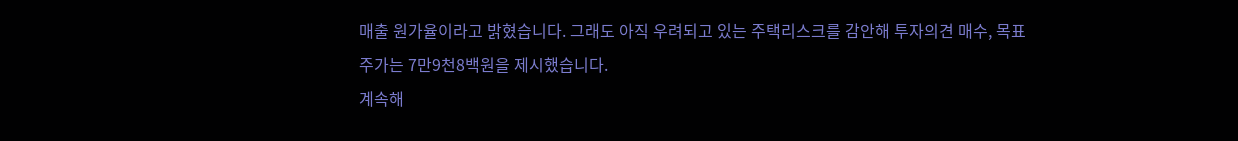매출 원가율이라고 밝혔습니다. 그래도 아직 우려되고 있는 주택리스크를 감안해 투자의견 매수, 목표주가는 7만9천8백원을 제시했습니다.
계속해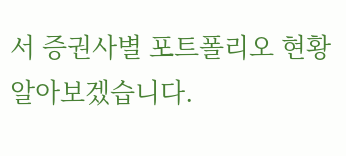서 증권사별 포트폴리오 현황 알아보겠습니다.